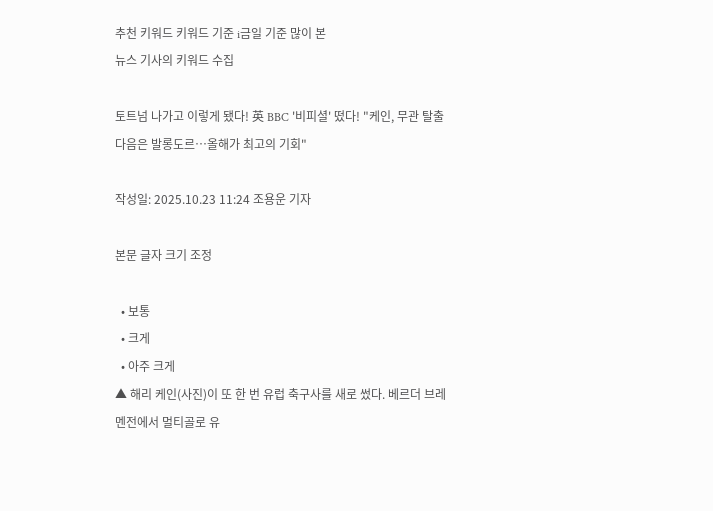추천 키워드 키워드 기준 i금일 기준 많이 본
뉴스 기사의 키워드 수집

토트넘 나가고 이렇게 됐다! 英 BBC '비피셜' 떴다! "케인, 무관 탈출 다음은 발롱도르…올해가 최고의 기회"

작성일: 2025.10.23 11:24 조용운 기자

본문 글자 크기 조정

  • 보통
  • 크게
  • 아주 크게
▲ 해리 케인(사진)이 또 한 번 유럽 축구사를 새로 썼다. 베르더 브레멘전에서 멀티골로 유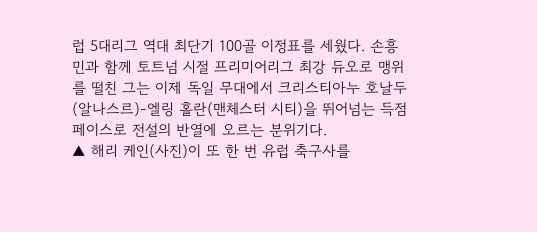럽 5대리그 역대 최단기 100골 이정표를 세웠다. 손흥민과 함께 토트넘 시절 프리미어리그 최강 듀오로 맹위를 떨친 그는 이제 독일 무대에서 크리스티아누 호날두(알나스르)-엘링 홀란(맨체스터 시티)을 뛰어넘는 득점 페이스로 전설의 반열에 오르는 분위기다.
▲ 해리 케인(사진)이 또 한 번 유럽 축구사를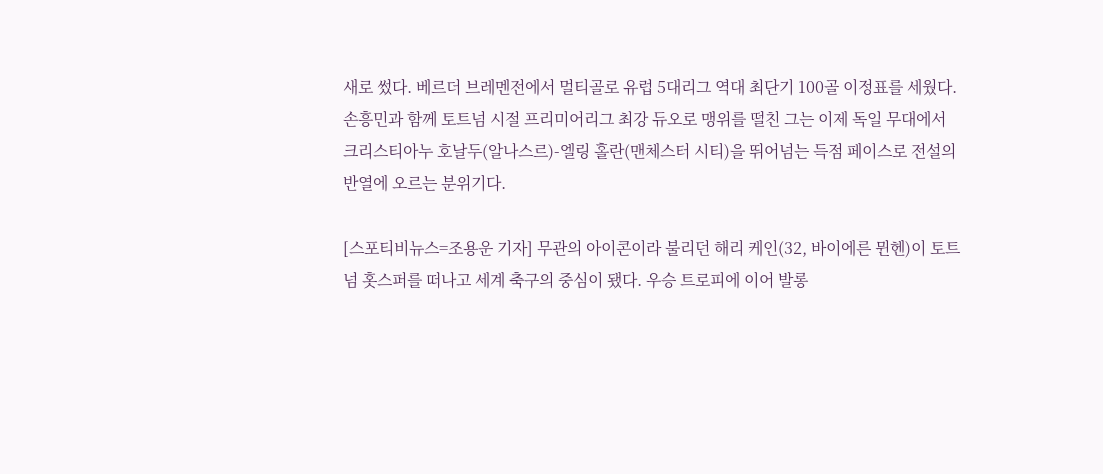새로 썼다. 베르더 브레멘전에서 멀티골로 유럽 5대리그 역대 최단기 100골 이정표를 세웠다. 손흥민과 함께 토트넘 시절 프리미어리그 최강 듀오로 맹위를 떨친 그는 이제 독일 무대에서 크리스티아누 호날두(알나스르)-엘링 홀란(맨체스터 시티)을 뛰어넘는 득점 페이스로 전설의 반열에 오르는 분위기다.

[스포티비뉴스=조용운 기자] 무관의 아이콘이라 불리던 해리 케인(32, 바이에른 뮌헨)이 토트넘 홋스퍼를 떠나고 세계 축구의 중심이 됐다. 우승 트로피에 이어 발롱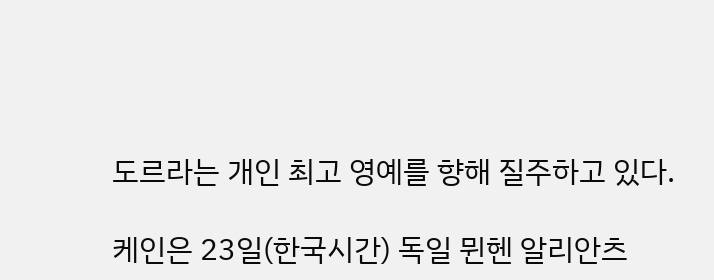도르라는 개인 최고 영예를 향해 질주하고 있다.

케인은 23일(한국시간) 독일 뮌헨 알리안츠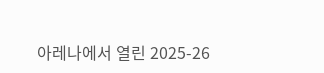아레나에서 열린 2025-26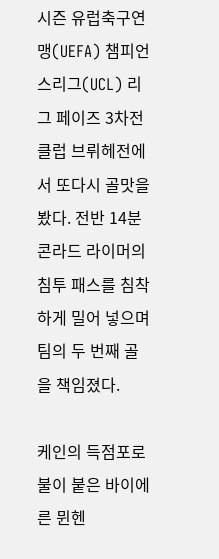시즌 유럽축구연맹(UEFA) 챔피언스리그(UCL) 리그 페이즈 3차전 클럽 브뤼헤전에서 또다시 골맛을 봤다. 전반 14분 콘라드 라이머의 침투 패스를 침착하게 밀어 넣으며 팀의 두 번째 골을 책임졌다.

케인의 득점포로 불이 붙은 바이에른 뮌헨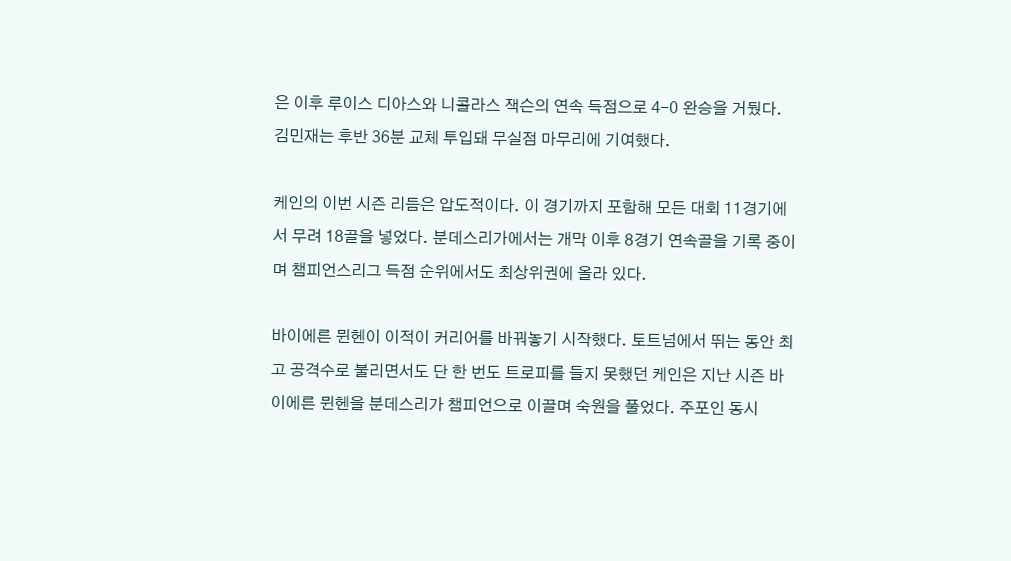은 이후 루이스 디아스와 니콜라스 잭슨의 연속 득점으로 4-0 완승을 거뒀다. 김민재는 후반 36분 교체 투입돼 무실점 마무리에 기여했다.

케인의 이번 시즌 리듬은 압도적이다. 이 경기까지 포함해 모든 대회 11경기에서 무려 18골을 넣었다. 분데스리가에서는 개막 이후 8경기 연속골을 기록 중이며 챔피언스리그 득점 순위에서도 최상위권에 올라 있다.

바이에른 뮌헨이 이적이 커리어를 바꿔놓기 시작했다. 토트넘에서 뛰는 동안 최고 공격수로 불리면서도 단 한 번도 트로피를 들지 못했던 케인은 지난 시즌 바이에른 뮌헨을 분데스리가 챔피언으로 이끌며 숙원을 풀었다. 주포인 동시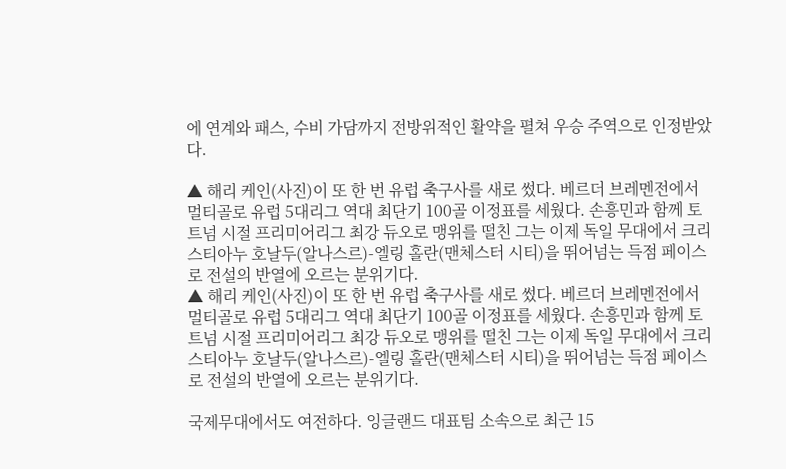에 연계와 패스, 수비 가담까지 전방위적인 활약을 펼쳐 우승 주역으로 인정받았다.

▲ 해리 케인(사진)이 또 한 번 유럽 축구사를 새로 썼다. 베르더 브레멘전에서 멀티골로 유럽 5대리그 역대 최단기 100골 이정표를 세웠다. 손흥민과 함께 토트넘 시절 프리미어리그 최강 듀오로 맹위를 떨친 그는 이제 독일 무대에서 크리스티아누 호날두(알나스르)-엘링 홀란(맨체스터 시티)을 뛰어넘는 득점 페이스로 전설의 반열에 오르는 분위기다.
▲ 해리 케인(사진)이 또 한 번 유럽 축구사를 새로 썼다. 베르더 브레멘전에서 멀티골로 유럽 5대리그 역대 최단기 100골 이정표를 세웠다. 손흥민과 함께 토트넘 시절 프리미어리그 최강 듀오로 맹위를 떨친 그는 이제 독일 무대에서 크리스티아누 호날두(알나스르)-엘링 홀란(맨체스터 시티)을 뛰어넘는 득점 페이스로 전설의 반열에 오르는 분위기다.

국제무대에서도 여전하다. 잉글랜드 대표팀 소속으로 최근 15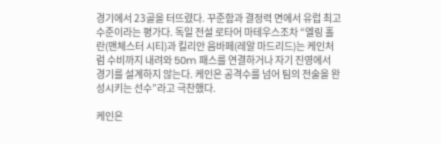경기에서 23골을 터뜨렸다. 꾸준함과 결정력 면에서 유럽 최고 수준이라는 평가다. 독일 전설 로타어 마테우스조차 “엘링 홀란(맨체스터 시티)과 킬리안 음바페(레알 마드리드)는 케인처럼 수비까지 내려와 50m 패스를 연결하거나 자기 진영에서 경기를 설계하지 않는다. 케인은 공격수를 넘어 팀의 전술을 완성시키는 선수”라고 극찬했다.

케인은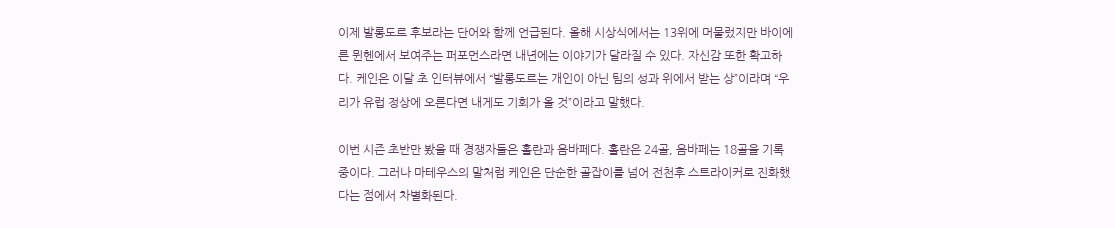이제 발롱도르 후보라는 단어와 함께 언급된다. 올해 시상식에서는 13위에 머물렀지만 바이에른 뮌헨에서 보여주는 퍼포먼스라면 내년에는 이야기가 달라질 수 있다. 자신감 또한 확고하다. 케인은 이달 초 인터뷰에서 “발롱도르는 개인이 아닌 팀의 성과 위에서 받는 상”이라며 “우리가 유럽 정상에 오른다면 내게도 기회가 올 것”이라고 말했다.

이번 시즌 초반만 봤을 때 경쟁자들은 홀란과 음바페다. 홀란은 24골, 음바페는 18골을 기록 중이다. 그러나 마테우스의 말처럼 케인은 단순한 골잡이를 넘어 전천후 스트라이커로 진화했다는 점에서 차별화된다.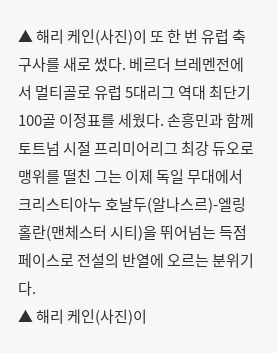▲ 해리 케인(사진)이 또 한 번 유럽 축구사를 새로 썼다. 베르더 브레멘전에서 멀티골로 유럽 5대리그 역대 최단기 100골 이정표를 세웠다. 손흥민과 함께 토트넘 시절 프리미어리그 최강 듀오로 맹위를 떨친 그는 이제 독일 무대에서 크리스티아누 호날두(알나스르)-엘링 홀란(맨체스터 시티)을 뛰어넘는 득점 페이스로 전설의 반열에 오르는 분위기다.
▲ 해리 케인(사진)이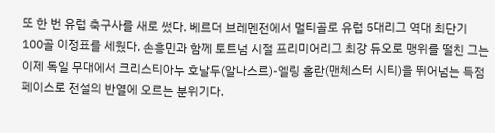또 한 번 유럽 축구사를 새로 썼다. 베르더 브레멘전에서 멀티골로 유럽 5대리그 역대 최단기 100골 이정표를 세웠다. 손흥민과 함께 토트넘 시절 프리미어리그 최강 듀오로 맹위를 떨친 그는 이제 독일 무대에서 크리스티아누 호날두(알나스르)-엘링 홀란(맨체스터 시티)을 뛰어넘는 득점 페이스로 전설의 반열에 오르는 분위기다.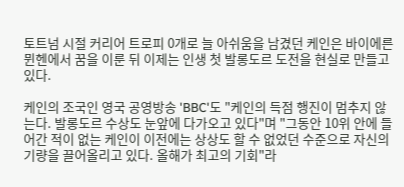토트넘 시절 커리어 트로피 0개로 늘 아쉬움을 남겼던 케인은 바이에른 뮌헨에서 꿈을 이룬 뒤 이제는 인생 첫 발롱도르 도전을 현실로 만들고 있다.

케인의 조국인 영국 공영방송 'BBC'도 "케인의 득점 행진이 멈추지 않는다. 발롱도르 수상도 눈앞에 다가오고 있다"며 "그동안 10위 안에 들어간 적이 없는 케인이 이전에는 상상도 할 수 없었던 수준으로 자신의 기량을 끌어올리고 있다. 올해가 최고의 기회"라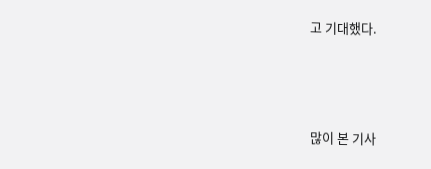고 기대했다.



많이 본 기사